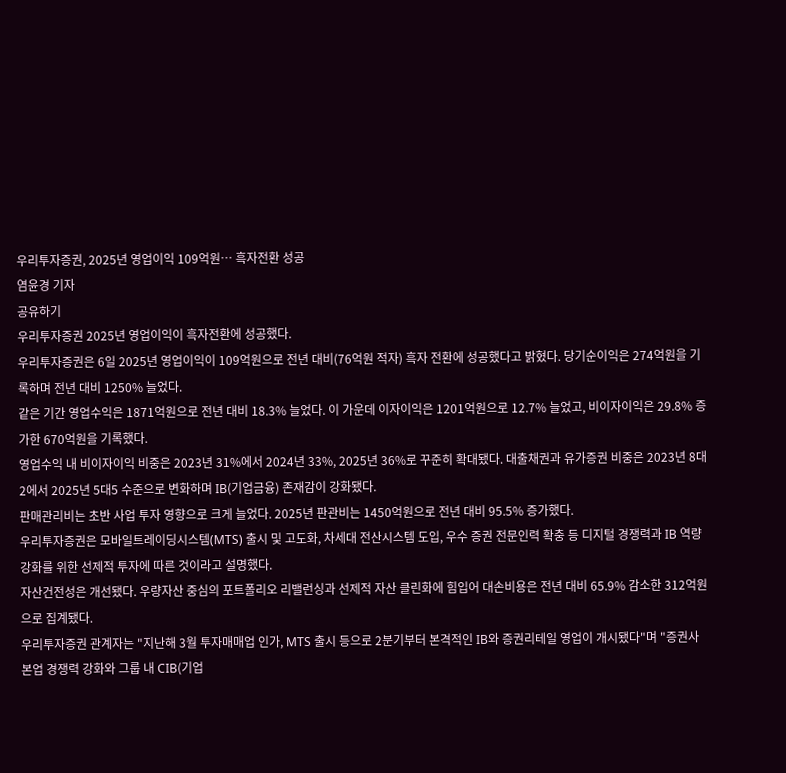우리투자증권, 2025년 영업이익 109억원… 흑자전환 성공
염윤경 기자
공유하기
우리투자증권 2025년 영업이익이 흑자전환에 성공했다.
우리투자증권은 6일 2025년 영업이익이 109억원으로 전년 대비(76억원 적자) 흑자 전환에 성공했다고 밝혔다. 당기순이익은 274억원을 기록하며 전년 대비 1250% 늘었다.
같은 기간 영업수익은 1871억원으로 전년 대비 18.3% 늘었다. 이 가운데 이자이익은 1201억원으로 12.7% 늘었고, 비이자이익은 29.8% 증가한 670억원을 기록했다.
영업수익 내 비이자이익 비중은 2023년 31%에서 2024년 33%, 2025년 36%로 꾸준히 확대됐다. 대출채권과 유가증권 비중은 2023년 8대2에서 2025년 5대5 수준으로 변화하며 IB(기업금융) 존재감이 강화됐다.
판매관리비는 초반 사업 투자 영향으로 크게 늘었다. 2025년 판관비는 1450억원으로 전년 대비 95.5% 증가했다.
우리투자증권은 모바일트레이딩시스템(MTS) 출시 및 고도화, 차세대 전산시스템 도입, 우수 증권 전문인력 확충 등 디지털 경쟁력과 IB 역량 강화를 위한 선제적 투자에 따른 것이라고 설명했다.
자산건전성은 개선됐다. 우량자산 중심의 포트폴리오 리밸런싱과 선제적 자산 클린화에 힘입어 대손비용은 전년 대비 65.9% 감소한 312억원으로 집계됐다.
우리투자증권 관계자는 "지난해 3월 투자매매업 인가, MTS 출시 등으로 2분기부터 본격적인 IB와 증권리테일 영업이 개시됐다"며 "증권사 본업 경쟁력 강화와 그룹 내 CIB(기업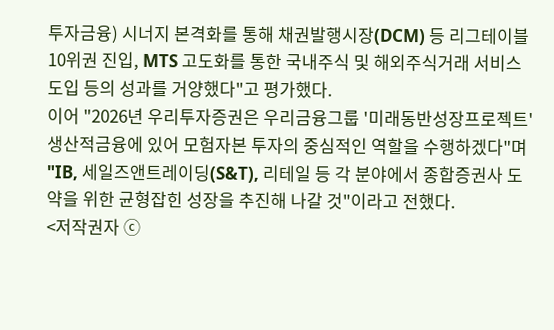투자금융) 시너지 본격화를 통해 채권발행시장(DCM) 등 리그테이블 10위권 진입, MTS 고도화를 통한 국내주식 및 해외주식거래 서비스 도입 등의 성과를 거양했다"고 평가했다.
이어 "2026년 우리투자증권은 우리금융그룹 '미래동반성장프로젝트' 생산적금융에 있어 모험자본 투자의 중심적인 역할을 수행하겠다"며 "IB, 세일즈앤트레이딩(S&T), 리테일 등 각 분야에서 종합증권사 도약을 위한 균형잡힌 성장을 추진해 나갈 것"이라고 전했다.
<저작권자 ⓒ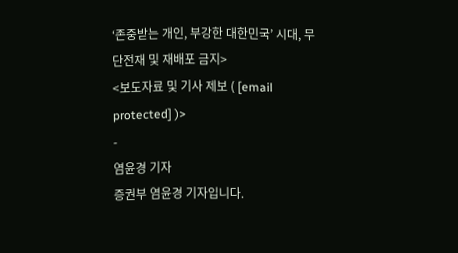‘존중받는 개인, 부강한 대한민국’ 시대, 무단전재 및 재배포 금지>
<보도자료 및 기사 제보 ( [email protected] )>
-
염윤경 기자
증권부 염윤경 기자입니다.